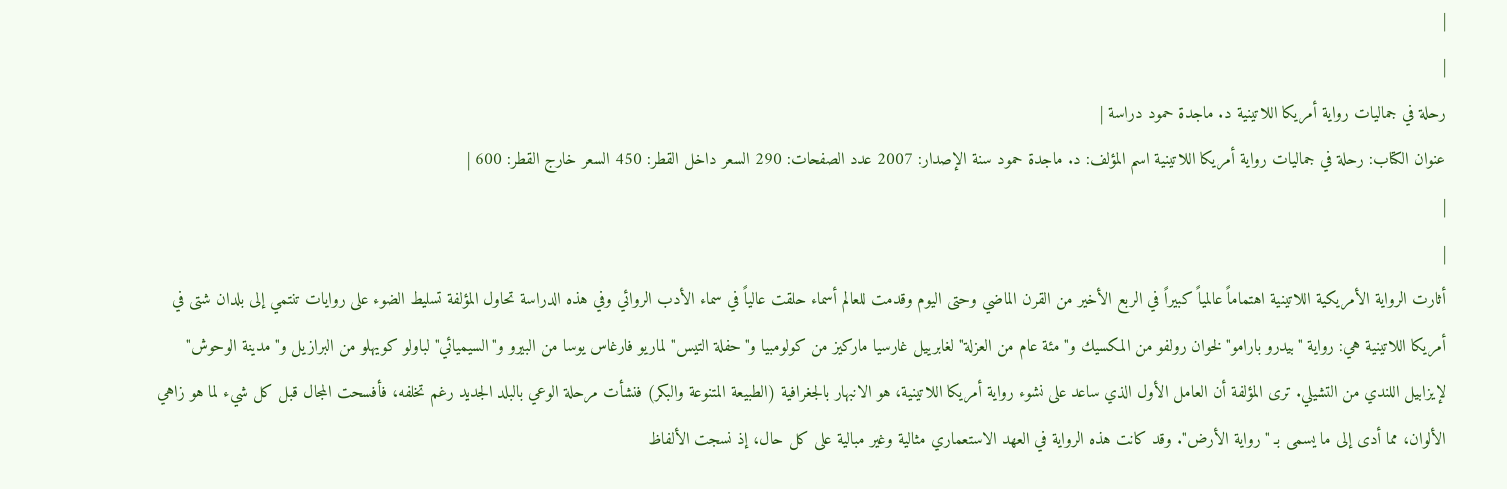|
|
رحلة في جماليات رواية أمريكا اللاتينية د. ماجدة حمود دراسة |
عنوان الكتاب: رحلة في جماليات رواية أمريكا اللاتينية اسم المؤلف: د. ماجدة حمود سنة الإصدار: 2007 عدد الصفحات: 290 السعر داخل القطر: 450 السعر خارج القطر: 600 |
|
|
أثارت الرواية الأمريكية اللاتينية اهتماماً عالمياً كبيراً في الربع الأخير من القرن الماضي وحتى اليوم وقدمت للعالم أسماء حلقت عالياً في سماء الأدب الروائي وفي هذه الدراسة تحاول المؤلفة تسليط الضوء على روايات تنتمي إلى بلدان شتى في أمريكا اللاتينية هي: رواية "بيدرو بارامو" لخوان رولفو من المكسيك و"مئة عام من العزلة" لغابرييل غارسيا ماركيز من كولومبيا و"حفلة التيس" لماريو فارغاس يوسا من البيرو و"السيميائي" لباولو كويهلو من البرازيل و"مدينة الوحوش" لإيزابيل اللندي من التشيلي. ترى المؤلفة أن العامل الأول الذي ساعد على نشوء رواية أمريكا اللاتينية، هو الانبهار بالجغرافية (الطبيعة المتنوعة والبكر) فنشأت مرحلة الوعي بالبلد الجديد رغم تخلفه، فأفسحت المجال قبل كل شيء لما هو زاهي الألوان، مما أدى إلى ما يسمى بـ "رواية الأرض". وقد كانت هذه الرواية في العهد الاستعماري مثالية وغير مبالية على كل حال، إذ نسجت الألفاظ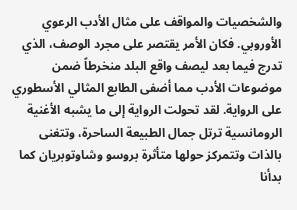والشخصيات والمواقف على مثال الأدب الرعوي الأوروبي. فكان الأمر يقتصر على مجرد الوصف، الذي تدرج فيما بعد ليصف واقع البلد منخرطاً ضمن موضوعات الأدب مما أضفى الطابع المثالي الأسطوري على الرواية. لقد تحولت الرواية إلى ما يشبه الأغنية الرومانسية ترتل جمال الطبيعة الساحرة، وتتغنى بالذات وتتمركز حولها متأثرة بروسو وشاوتوبريان كما بدأنا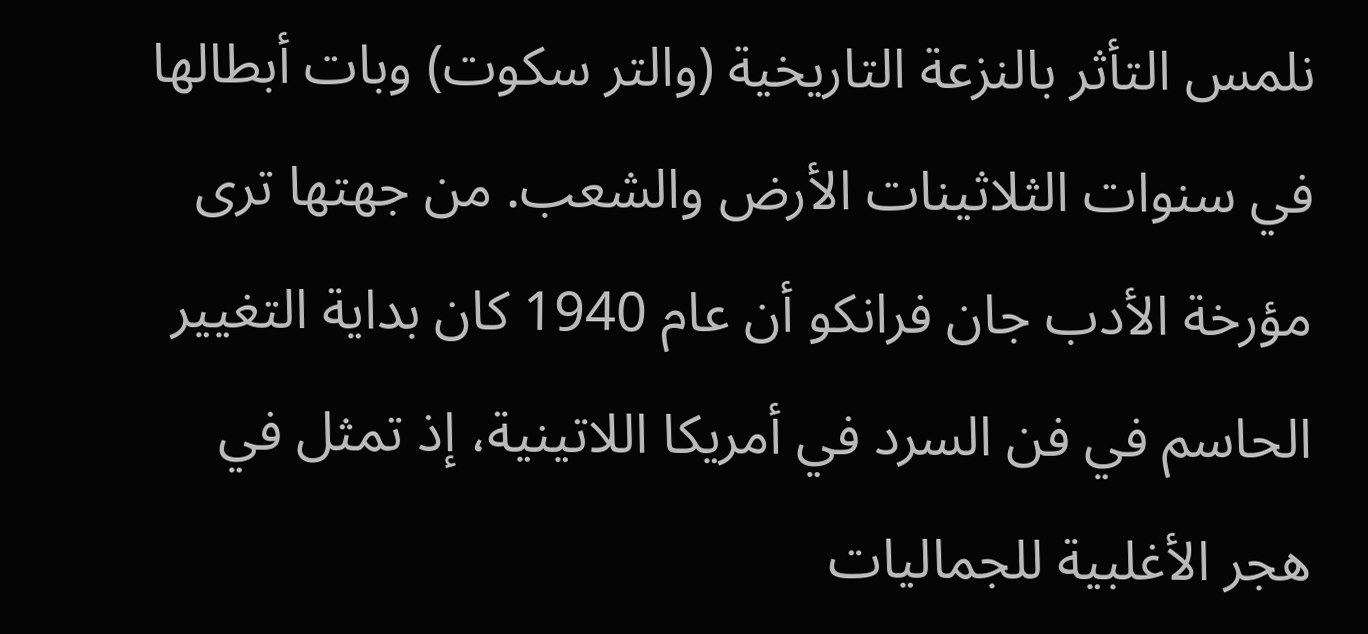نلمس التأثر بالنزعة التاريخية (والتر سكوت) وبات أبطالها في سنوات الثلاثينات الأرض والشعب. من جهتها ترى مؤرخة الأدب جان فرانكو أن عام 1940 كان بداية التغيير الحاسم في فن السرد في أمريكا اللاتينية، إذ تمثل في هجر الأغلبية للجماليات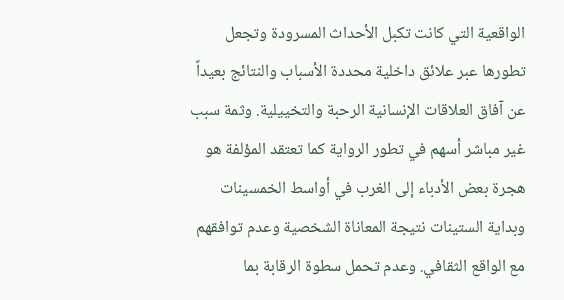الواقعية التي كانت تكبل الأحداث المسرودة وتجعل تطورها عبر علائق داخلية محددة الأسباب والنتائج بعيداً عن آفاق العلاقات الإنسانية الرحبة والتخييلية. وثمة سبب غير مباشر أسهم في تطور الرواية كما تعتقد المؤلفة هو هجرة بعض الأدباء إلى الغرب في أواسط الخمسينات وبداية الستينات نتيجة المعاناة الشخصية وعدم توافقهم مع الواقع الثقافي. وعدم تحمل سطوة الرقابة بما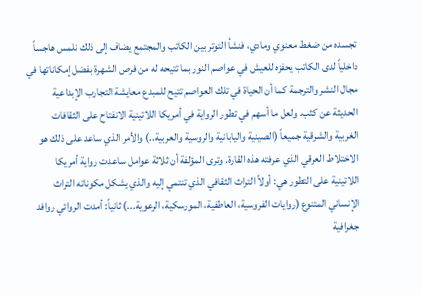تجسده من ضغط معنوي ومادي، فنشأ التوتر بين الكاتب والمجتمع يضاف إلى ذلك نلمس هاجساً داخلياً لدى الكاتب يحفزه للعيش في عواصم النور بما تتيحه له من فرص الشهرة بفضل إمكاناتها في مجال النشر والترجمة كما أن الحياة في تلك العواصم تتيح للمبدع معايشة التجارب الإبداعية الحديثة عن كثب. ولعل ما أسهم في تطور الرواية في أمريكا اللاتينية الانفتاح على الثقافات الغربية والشرقية جميعاً (الصينية واليابانية والروسية والعربية..) والأمر الذي ساعد على ذلك هو الاختلاط العرقي الذي عرفته هذه القارة. وترى المؤلفة أن ثلاثة عوامل ساعدت رواية أمريكا اللاتينية على التطور هي: أولاً التراث الثقافي الذي تنتمي إليه والذي يشكل مكوناته التراث الإنساني المتنوع (روايات الفروسية، العاطفية، المورسكية، الرعوية...) ثانياً: أمدت الروائي روافد جغرافية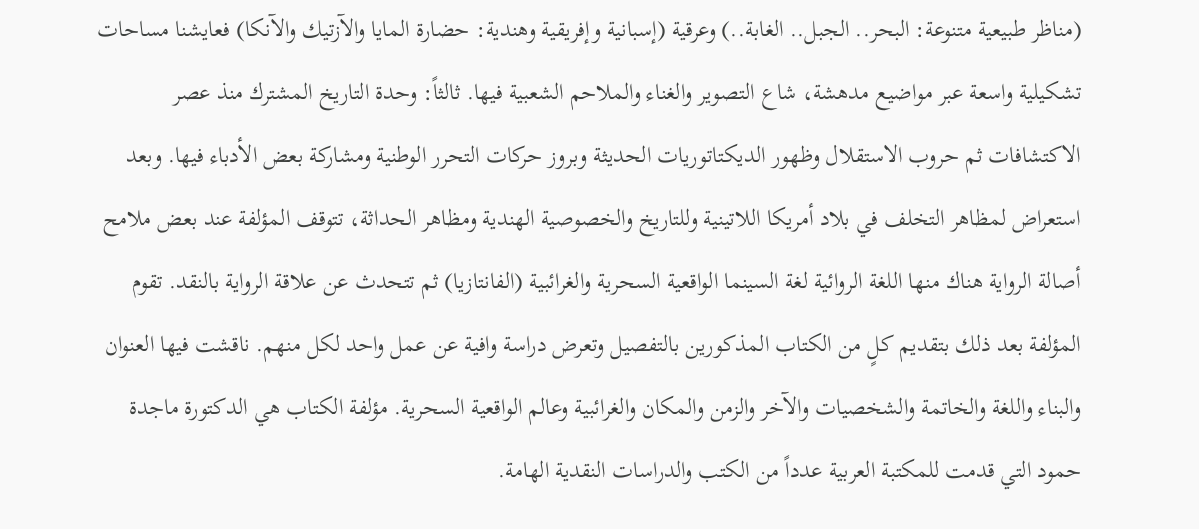(مناظر طبيعية متنوعة: البحر.. الجبل.. الغابة..) وعرقية (إسبانية وإفريقية وهندية: حضارة المايا والآزتيك والآنكا) فعايشنا مساحات تشكيلية واسعة عبر مواضيع مدهشة، شاع التصوير والغناء والملاحم الشعبية فيها. ثالثاً: وحدة التاريخ المشترك منذ عصر الاكتشافات ثم حروب الاستقلال وظهور الديكتاتوريات الحديثة وبروز حركات التحرر الوطنية ومشاركة بعض الأدباء فيها. وبعد استعراض لمظاهر التخلف في بلاد أمريكا اللاتينية وللتاريخ والخصوصية الهندية ومظاهر الحداثة، تتوقف المؤلفة عند بعض ملامح أصالة الرواية هناك منها اللغة الروائية لغة السينما الواقعية السحرية والغرائبية (الفانتازيا) ثم تتحدث عن علاقة الرواية بالنقد. تقوم المؤلفة بعد ذلك بتقديم كلٍ من الكتاب المذكورين بالتفصيل وتعرض دراسة وافية عن عمل واحد لكل منهم. ناقشت فيها العنوان والبناء واللغة والخاتمة والشخصيات والآخر والزمن والمكان والغرائبية وعالم الواقعية السحرية. مؤلفة الكتاب هي الدكتورة ماجدة حمود التي قدمت للمكتبة العربية عدداً من الكتب والدراسات النقدية الهامة.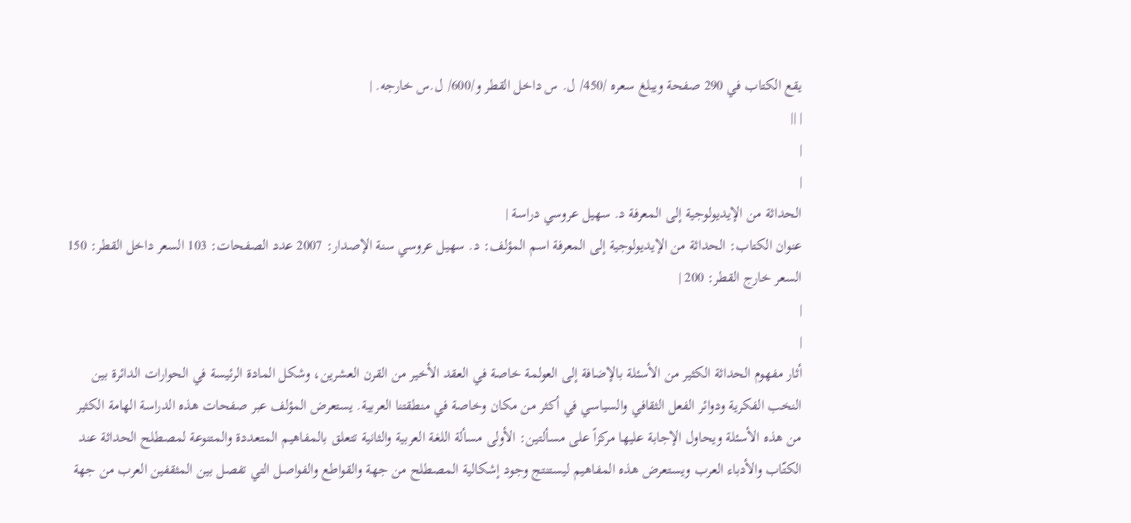يقع الكتاب في 290 صفحة ويبلغ سعره /450/ ل. س داخل القطر و/600/ ل.س خارجه. |
| ||
|
|
الحداثة من الإيديولوجية إلى المعرفة د. سهيل عروسي دراسة |
عنوان الكتاب: الحداثة من الإيديولوجية إلى المعرفة اسم المؤلف: د. سهيل عروسي سنة الإصدار: 2007 عدد الصفحات: 103 السعر داخل القطر: 150 السعر خارج القطر: 200 |
|
|
أثار مفهوم الحداثة الكثير من الأسئلة بالإضافة إلى العولمة خاصة في العقد الأخير من القرن العشرين، وشكل المادة الرئيسة في الحوارات الدائرة بين النخب الفكرية ودوائر الفعل الثقافي والسياسي في أكثر من مكان وخاصة في منطقتنا العربية. يستعرض المؤلف عبر صفحات هذه الدراسة الهامة الكثير من هذه الأسئلة ويحاول الإجابة عليها مركزاً على مسألتين: الأولى مسألة اللغة العربية والثانية تتعلق بالمفاهيم المتعددة والمتنوعة لمصطلح الحداثة عند الكتّاب والأدباء العرب ويستعرض هذه المفاهيم ليستنتج وجود إشكالية المصطلح من جهة والقواطع والفواصل التي تفصل بين المثقفين العرب من جهة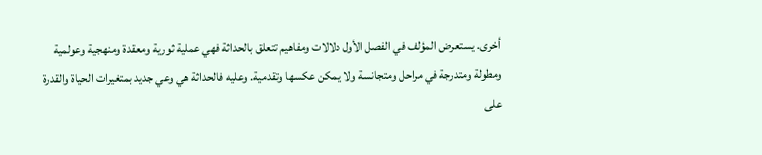أخرى. يستعرض المؤلف في الفصل الأول دلالات ومفاهيم تتعلق بالحداثة فهي عملية ثورية ومعقدة ومنهجية وعولمية ومطولة ومتدرجة في مراحل ومتجانسة ولا يمكن عكسها وتقدمية. وعليه فالحداثة هي وعي جديد بمتغيرات الحياة والقدرة على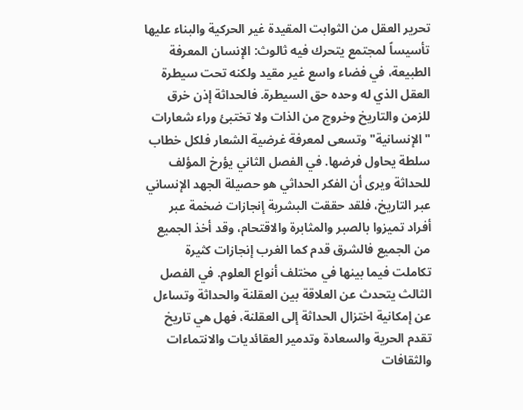تحرير العقل من الثوابت المقيدة غير الحركية والبناء عليها تأسيساً لمجتمع يتحرك فيه ثالوث: الإنسان المعرفة الطبيعة، في فضاء واسع غير مقيد ولكنه تحت سيطرة العقل الذي له وحده حق السيطرة. فالحداثة إذن خرق للزمن والتاريخ وخروج من الذات ولا تختبئ وراء شعارات "الإنسانية" وتسعى لمعرفة غرضية الشعار فلكل خطاب سلطة يحاول فرضها. في الفصل الثاني يؤرخ المؤلف للحداثة ويرى أن الفكر الحداثي هو حصيلة الجهد الإنساني عبر التاريخ، فلقد حققت البشرية إنجازات ضخمة عبر أفراد تميزوا بالصبر والمثابرة والاقتحام، وقد أخذ الجميع من الجميع فالشرق قدم كما الغرب إنجازات كثيرة تكاملت فيما بينها في مختلف أنواع العلوم. في الفصل الثالث يتحدث عن العلاقة بين العقلنة والحداثة وتساءل عن إمكانية اختزال الحداثة إلى العقلنة، فهل هي تاريخ تقدم الحرية والسعادة وتدمير العقائديات والانتماءات والثقافات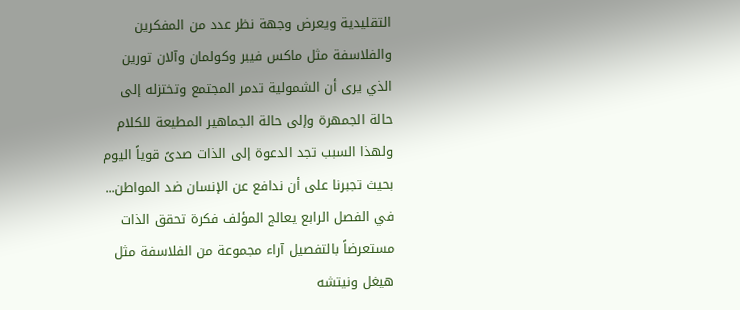التقليدية ويعرض وجهة نظر عدد من المفكرين والفلاسفة مثل ماكس فيبر وكولمان وآلان تورين الذي يرى أن الشمولية تدمر المجتمع وتختزله إلى حالة الجمهرة وإلى حالة الجماهير المطيعة للكلام ولهذا السبب تجد الدعوة إلى الذات صدىً قوياً اليوم بحيث تجبرنا على أن ندافع عن الإنسان ضد المواطن... في الفصل الرابع يعالج المؤلف فكرة تحقق الذات مستعرضاً بالتفصيل آراء مجموعة من الفلاسفة مثل هيغل ونيتشه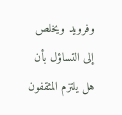وفرويد ويخلص إلى التساؤل بأن هل يلتزم المثقفون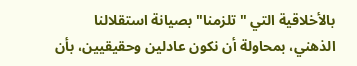بالأخلاقية التي "تلزمنا" بصيانة استقلالنا الذهني، بمحاولة أن نكون عادلين وحقيقيين، بأن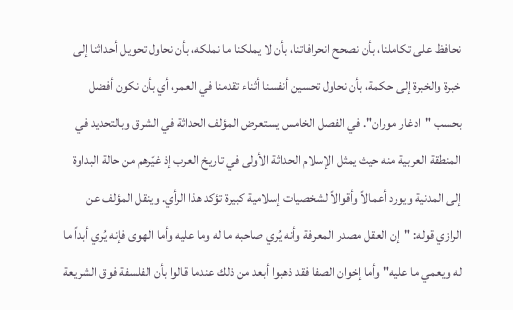نحافظ على تكاملنا، بأن نصحح انحرافاتنا، بأن لا يملكنا ما نملكه، بأن نحاول تحويل أحداثنا إلى خبرة والخبرة إلى حكمة، بأن نحاول تحسين أنفسنا أثناء تقدمنا في العمر، أي بأن نكون أفضل بحسب "ادغار موران". في الفصل الخامس يستعرض المؤلف الحداثة في الشرق وبالتحديد في المنطقة العربية منه حيث يمثل الإسلام الحداثة الأولى في تاريخ العرب إذ غيّرهم من حالة البداوة إلى المدنية ويورد أعمالاً وأقوالاً لشخصيات إسلامية كبيرة تؤكد هذا الرأي. وينقل المؤلف عن الرازي قوله: "إن العقل مصدر المعرفة وأنه يُري صاحبه ما له وما عليه وأما الهوى فإنه يُري أبداً ما له ويعمي ما عليه" وأما إخوان الصفا فقد ذهبوا أبعد من ذلك عندما قالوا بأن الفلسفة فوق الشريعة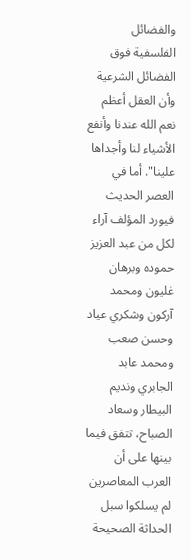والفضائل الفلسفية فوق الفضائل الشرعية وأن العقل أعظم نعم الله عندنا وأنفع الأشياء لنا وأجداها علينا". أما في العصر الحديث فيورد المؤلف آراء لكل من عبد العزيز حموده وبرهان غليون ومحمد آركون وشكري عياد وحسن صعب ومحمد عابد الجابري ونديم البيطار وسعاد الصباح، تتفق فيما بينها على أن العرب المعاصرين لم يسلكوا سبل الحداثة الصحيحة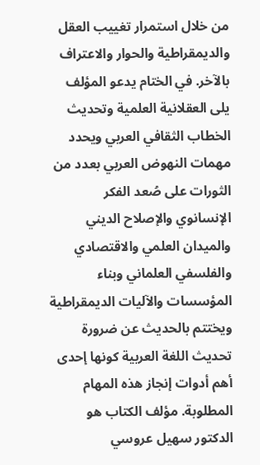من خلال استمرار تغييب العقل والديمقراطية والحوار والاعتراف بالآخر. في الختام يدعو المؤلف يلى العقلانية العلمية وتحديث الخطاب الثقافي العربي ويحدد مهمات النهوض العربي بعدد من الثورات على صُعد الفكر الإنسانوي والإصلاح الديني والميدان العلمي والاقتصادي والفلسفي العلماني وبناء المؤسسات والآليات الديمقراطية ويختتم بالحديث عن ضرورة تحديث اللغة العربية كونها إحدى أهم أدوات إنجاز هذه المهام المطلوبة. مؤلف الكتاب هو الدكتور سهيل عروسي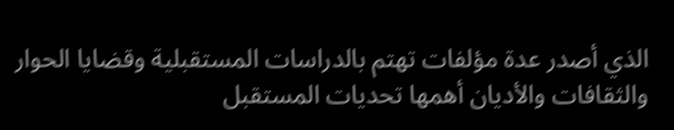الذي أصدر عدة مؤلفات تهتم بالدراسات المستقبلية وقضايا الحوار والثقافات والأديان أهمها تحديات المستقبل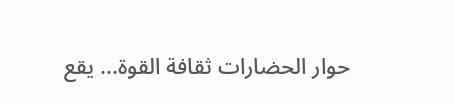حوار الحضارات ثقافة القوة... يقع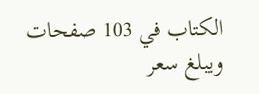الكتاب في 103 صفحات ويبلغ سعر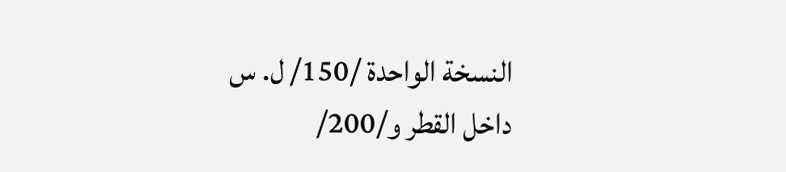النسخة الواحدة /150/ ل. س داخل القطر و/200/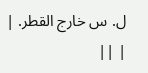ل. س خارج القطر. |
| ||